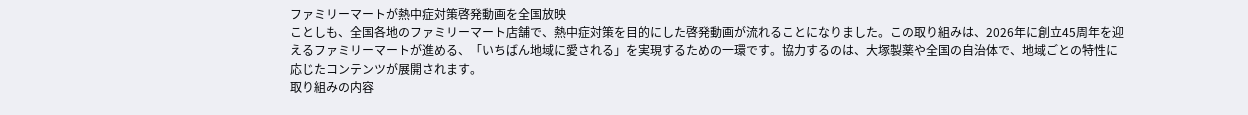ファミリーマートが熱中症対策啓発動画を全国放映
ことしも、全国各地のファミリーマート店舗で、熱中症対策を目的にした啓発動画が流れることになりました。この取り組みは、2026年に創立45周年を迎えるファミリーマートが進める、「いちばん地域に愛される」を実現するための一環です。協力するのは、大塚製薬や全国の自治体で、地域ごとの特性に応じたコンテンツが展開されます。
取り組みの内容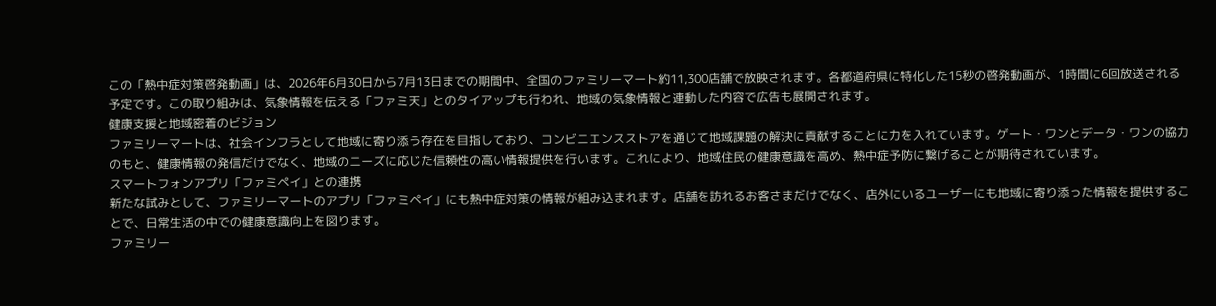この「熱中症対策啓発動画」は、2026年6月30日から7月13日までの期間中、全国のファミリーマート約11,300店舗で放映されます。各都道府県に特化した15秒の啓発動画が、1時間に6回放送される予定です。この取り組みは、気象情報を伝える「ファミ天」とのタイアップも行われ、地域の気象情報と連動した内容で広告も展開されます。
健康支援と地域密着のビジョン
ファミリーマートは、社会インフラとして地域に寄り添う存在を目指しており、コンビニエンスストアを通じて地域課題の解決に貢献することに力を入れています。ゲート・ワンとデータ・ワンの協力のもと、健康情報の発信だけでなく、地域のニーズに応じた信頼性の高い情報提供を行います。これにより、地域住民の健康意識を高め、熱中症予防に繋げることが期待されています。
スマートフォンアプリ「ファミペイ」との連携
新たな試みとして、ファミリーマートのアプリ「ファミペイ」にも熱中症対策の情報が組み込まれます。店舗を訪れるお客さまだけでなく、店外にいるユーザーにも地域に寄り添った情報を提供することで、日常生活の中での健康意識向上を図ります。
ファミリー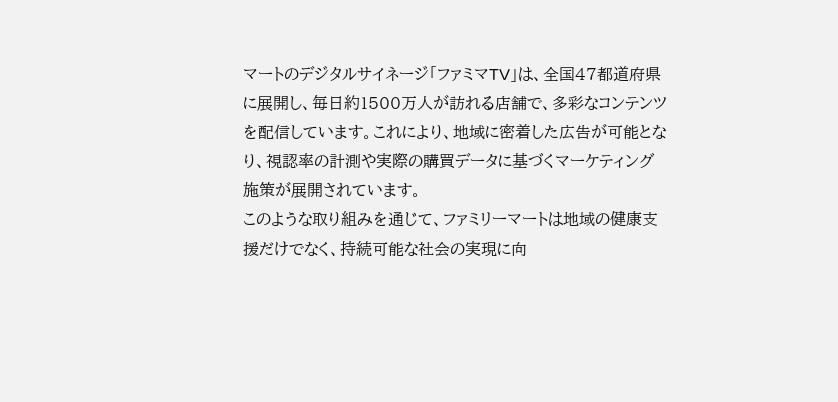マートのデジタルサイネージ「ファミマTV」は、全国47都道府県に展開し、毎日約1500万人が訪れる店舗で、多彩なコンテンツを配信しています。これにより、地域に密着した広告が可能となり、視認率の計測や実際の購買データに基づくマーケティング施策が展開されています。
このような取り組みを通じて、ファミリーマートは地域の健康支援だけでなく、持続可能な社会の実現に向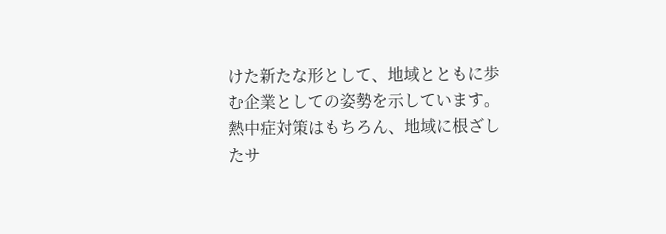けた新たな形として、地域とともに歩む企業としての姿勢を示しています。熱中症対策はもちろん、地域に根ざしたサ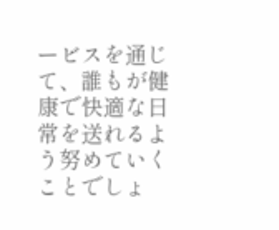ービスを通じて、誰もが健康で快適な日常を送れるよう努めていくことでしょ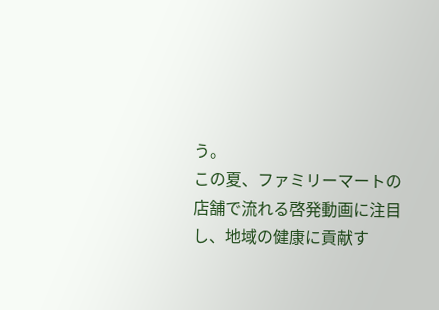う。
この夏、ファミリーマートの店舗で流れる啓発動画に注目し、地域の健康に貢献す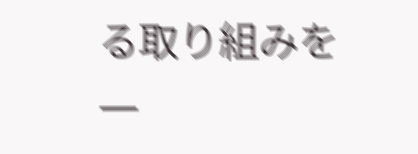る取り組みを一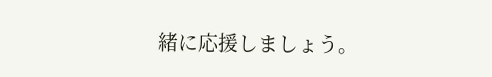緒に応援しましょう。